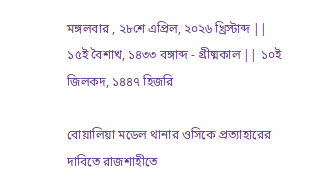মঙ্গলবার , ২৮শে এপ্রিল, ২০২৬ খ্রিস্টাব্দ || ১৫ই বৈশাখ, ১৪৩৩ বঙ্গাব্দ - গ্রীষ্মকাল || ১০ই জিলকদ, ১৪৪৭ হিজরি

বোয়ালিয়া মডেল থানার ওসিকে প্রত্যাহারের দাবিতে রাজশাহীতে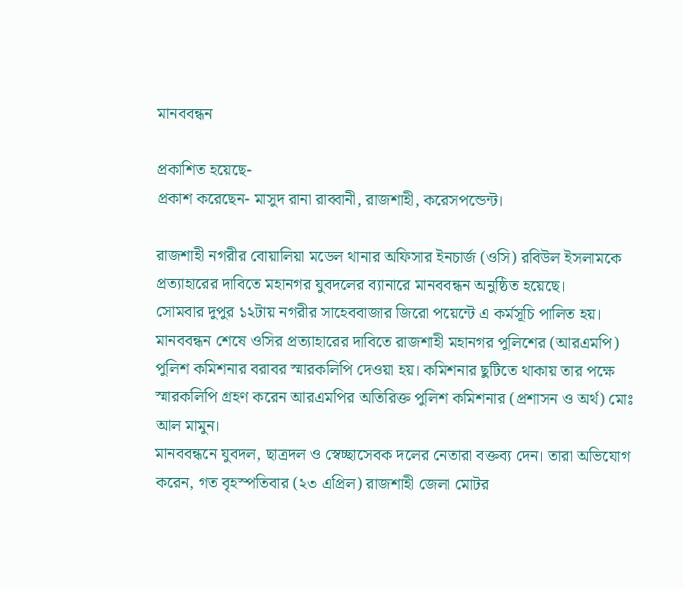মানববন্ধন

প্রকাশিত হয়েছে-
প্রকাশ করেছেন- মাসুদ রানা রাব্বানী, রাজশাহী, করেসপন্ডেন্ট।

রাজশাহী নগরীর বোয়ালিয়া মডেল থানার অফিসার ইনচার্জ (ওসি) রবিউল ইসলামকে প্রত্যাহারের দাবিতে মহানগর যুবদলের ব্যানারে মানববন্ধন অনুষ্ঠিত হয়েছে।
সোমবার দুপুর ১২টায় নগরীর সাহেববাজার জিরো পয়েন্টে এ কর্মসূচি পালিত হয়।
মানববন্ধন শেষে ওসির প্রত্যাহারের দাবিতে রাজশাহী মহানগর পুলিশের (আরএমপি) পুলিশ কমিশনার বরাবর স্মারকলিপি দেওয়া হয়। কমিশনার ছুটিতে থাকায় তার পক্ষে স্মারকলিপি গ্রহণ করেন আরএমপির অতিরিক্ত পুলিশ কমিশনার (প্রশাসন ও অর্থ) মোঃ আল মামুন।
মানববন্ধনে যুবদল, ছাত্রদল ও স্বেচ্ছাসেবক দলের নেতারা বক্তব্য দেন। তারা অভিযোগ করেন, গত বৃহস্পতিবার (২৩ এপ্রিল) রাজশাহী জেলা মোটর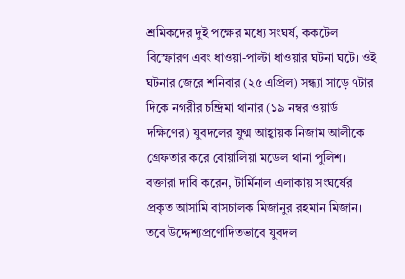শ্রমিকদের দুই পক্ষের মধ্যে সংঘর্ষ, ককটেল বিস্ফোরণ এবং ধাওয়া-পাল্টা ধাওয়ার ঘটনা ঘটে। ওই ঘটনার জেরে শনিবার (২৫ এপ্রিল) সন্ধ্যা সাড়ে ৭টার দিকে নগরীর চন্দ্রিমা থানার (১৯ নম্বর ওয়ার্ড দক্ষিণের) যুবদলের যুগ্ম আহ্বায়ক নিজাম আলীকে গ্রেফতার করে বোয়ালিয়া মডেল থানা পুলিশ।
বক্তারা দাবি করেন, টার্মিনাল এলাকায় সংঘর্ষের প্রকৃত আসামি বাসচালক মিজানুর রহমান মিজান। তবে উদ্দেশ্যপ্রণোদিতভাবে যুবদল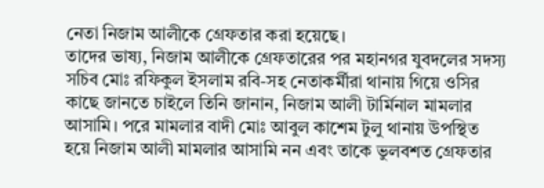নেতা নিজাম আলীকে গ্রেফতার করা হয়েছে।
তাদের ভাষ্য, নিজাম আলীকে গ্রেফতারের পর মহানগর যুবদলের সদস্য সচিব মোঃ রফিকুল ইসলাম রবি-সহ নেতাকর্মীরা থানায় গিয়ে ওসির কাছে জানতে চাইলে তিনি জানান, নিজাম আলী টার্মিনাল মামলার আসামি। পরে মামলার বাদী মোঃ আবুল কাশেম টুলু থানায় উপস্থিত হয়ে নিজাম আলী মামলার আসামি নন এবং তাকে ভুলবশত গ্রেফতার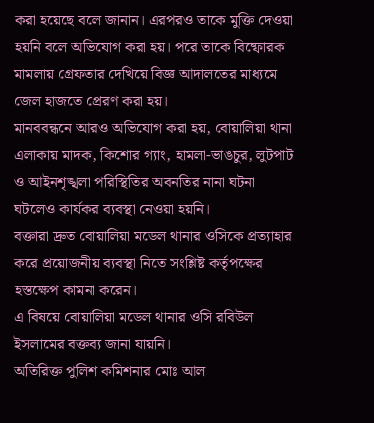করা হয়েছে বলে জানান। এরপরও তাকে মুক্তি দেওয়া হয়নি বলে অভিযোগ করা হয়। পরে তাকে বিষ্ফোরক মামলায় গ্রেফতার দেখিয়ে বিজ্ঞ আদালতের মাধ্যমে জেল হাজতে প্রেরণ করা হয়।
মানববন্ধনে আরও অভিযোগ করা হয়, বোয়ালিয়া থানা এলাকায় মাদক, কিশোর গ্যাং, হামলা-ভাঙচুর, লুটপাট ও আইনশৃঙ্খলা পরিস্থিতির অবনতির নানা ঘটনা ঘটলেও কার্যকর ব্যবস্থা নেওয়া হয়নি।
বক্তারা দ্রুত বোয়ালিয়া মডেল থানার ওসিকে প্রত্যাহার করে প্রয়োজনীয় ব্যবস্থা নিতে সংশ্লিষ্ট কর্তৃপক্ষের হস্তক্ষেপ কামনা করেন।
এ বিষয়ে বোয়ালিয়া মডেল থানার ওসি রবিউল ইসলামের বক্তব্য জানা যায়নি।
অতিরিক্ত পুলিশ কমিশনার মোঃ আল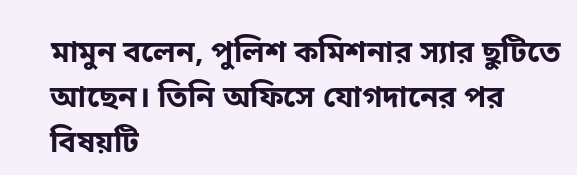মামুন বলেন, পুলিশ কমিশনার স্যার ছুটিতে আছেন। তিনি অফিসে যোগদানের পর বিষয়টি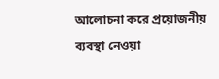আলোচনা করে প্রয়োজনীয় ব্যবস্থা নেওয়া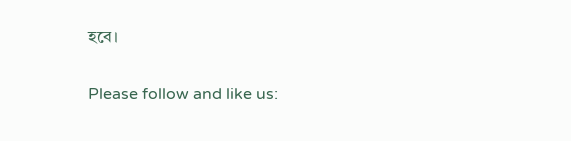হবে।

Please follow and like us: